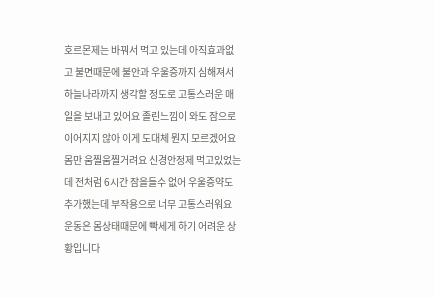호르몬제는 바꿔서 먹고 있는데 아직효과없고 불면때문에 불안과 우울증까지 심해져서 하늘나라까지 생각할 정도로 고통스러운 매일을 보내고 있어요 졸린느낌이 와도 잠으로 이어지지 않아 이게 도대체 뭔지 모르겠어요 몸만 움찔움찔거려요 신경안정제 먹고있었는데 전처럼 6시간 잠을들수 없어 우울증약도 추가했는데 부작용으로 너무 고통스러워요 운동은 몸상태때문에 빡세게 하기 어려운 상황입니다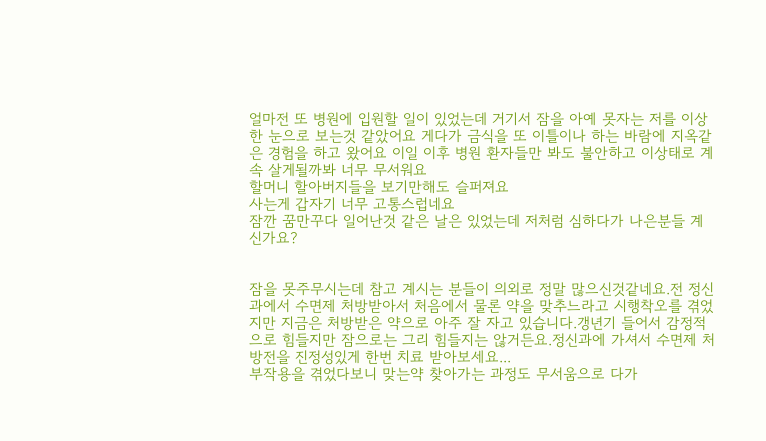얼마전 또 병원에 입원할 일이 있었는데 거기서 잠을 아예 못자는 저를 이상한 눈으로 보는것 같았어요 게다가 금식을 또 이틀이나 하는 바람에 지옥같은 경험을 하고 왔어요 이일 이후 병원 환자들만 봐도 불안하고 이상태로 계속 살게될까봐 너무 무서워요
할머니 할아버지들을 보기만해도 슬퍼져요
사는게 갑자기 너무 고통스럽네요
잠깐 꿈만꾸다 일어난것 같은 날은 있었는데 저처럼 심하다가 나은분들 계신가요?


잠을 못주무시는데 참고 계시는 분들이 의외로 정말 많으신것같네요.전 정신과에서 수면제 처방받아서 처음에서 물론 약을 맞추느라고 시행착오를 겪었지만 지금은 처방받은 약으로 아주 잘 자고 있습니다.갱년기 들어서 감정적으로 힘들지만 잠으로는 그리 힘들지는 않거든요.정신과에 가셔서 수면제 처방전을 진정성있게 한번 치료 받아보세요...
부작용을 겪었다보니 맞는약 찾아가는 과정도 무서움으로 다가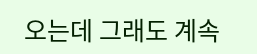오는데 그래도 계속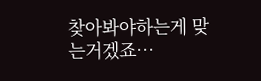찾아봐야하는게 맞는거겠죠…